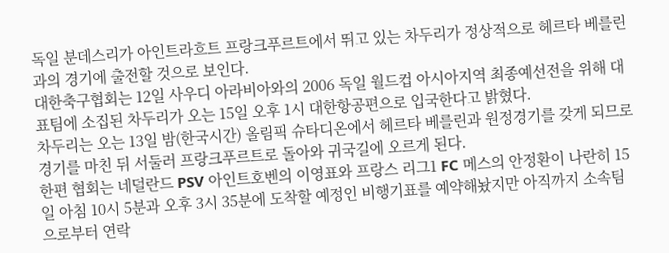독일 분데스리가 아인트라흐트 프랑크푸르트에서 뛰고 있는 차두리가 정상적으로 헤르타 베를린과의 경기에 출전할 것으로 보인다.
대한축구협회는 12일 사우디 아라비아와의 2006 독일 월드컵 아시아지역 최종예선전을 위해 대표팀에 소집된 차두리가 오는 15일 오후 1시 대한항공편으로 입국한다고 밝혔다.
차두리는 오는 13일 밤(한국시간) 올림픽 슈타디온에서 헤르타 베를린과 원정경기를 갖게 되므로 경기를 마친 뒤 서둘러 프랑크푸르트로 돌아와 귀국길에 오르게 된다.
한편 협회는 네덜란드 PSV 아인트호벤의 이영표와 프랑스 리그1 FC 메스의 안정환이 나란히 15일 아침 10시 5분과 오후 3시 35분에 도착할 예정인 비행기표를 예약해놨지만 아직까지 소속팀으로부터 연락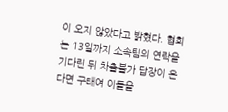이 오지 않았다고 밝혔다. 협회는 13일까지 소속팀의 연락을 기다린 뒤 차출불가 답장이 온다면 구태여 이들을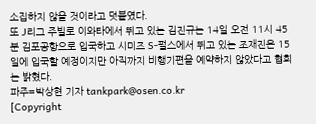소집하지 않을 것이라고 덧붙였다.
또 J리그 주빌로 이와타에서 뛰고 있는 김진규는 14일 오전 11시 45분 김포공항으로 입국하고 시미즈 S-펄스에서 뛰고 있는 조재진은 15일에 입국할 예정이지만 아직까지 비행기편을 예약하지 않았다고 협회는 밝혔다.
파주=박상현 기자 tankpark@osen.co.kr
[Copyright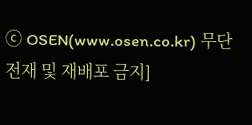ⓒ OSEN(www.osen.co.kr) 무단전재 및 재배포 금지]